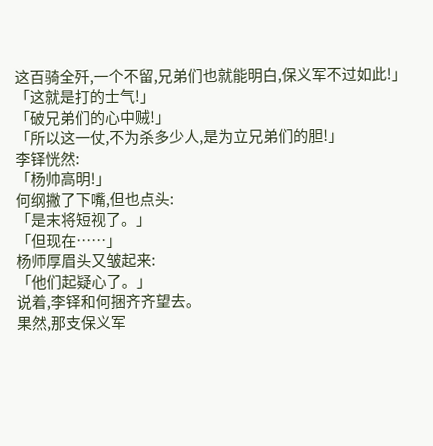这百骑全歼,一个不留,兄弟们也就能明白,保义军不过如此!」
「这就是打的士气!」
「破兄弟们的心中贼!」
「所以这一仗,不为杀多少人,是为立兄弟们的胆!」
李铎恍然:
「杨帅高明!」
何纲撇了下嘴,但也点头:
「是末将短视了。」
「但现在……」
杨师厚眉头又皱起来:
「他们起疑心了。」
说着,李铎和何捆齐齐望去。
果然,那支保义军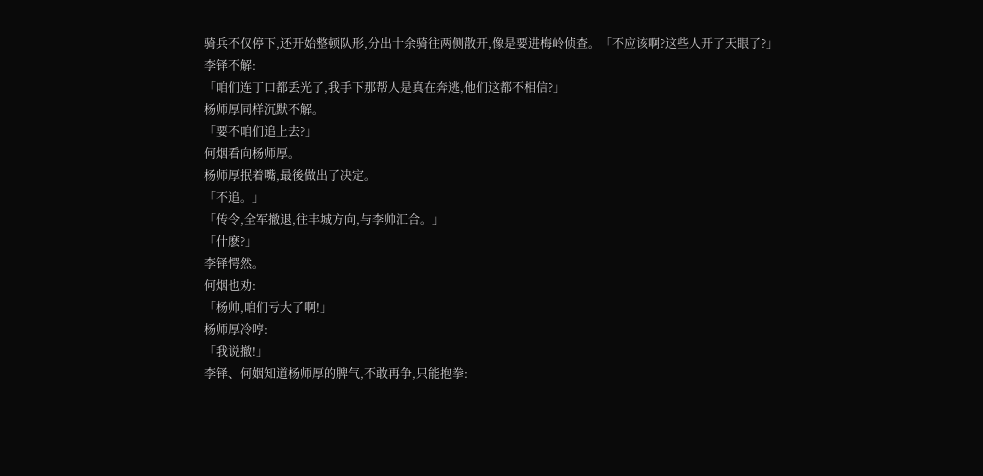骑兵不仅停下,还开始整顿队形,分出十余骑往两侧散开,像是要进梅岭侦查。「不应该啊?这些人开了天眼了?」
李铎不解:
「咱们连丁口都丢光了,我手下那帮人是真在奔逃,他们这都不相信?」
杨师厚同样沉默不解。
「要不咱们追上去?」
何烟看向杨师厚。
杨师厚抿着嘴,最後做出了决定。
「不追。」
「传令,全军撤退,往丰城方向,与李帅汇合。」
「什麽?」
李铎愕然。
何烟也劝:
「杨帅,咱们亏大了啊!」
杨师厚冷哼:
「我说撤!」
李铎、何姻知道杨师厚的脾气,不敢再争,只能抱拳: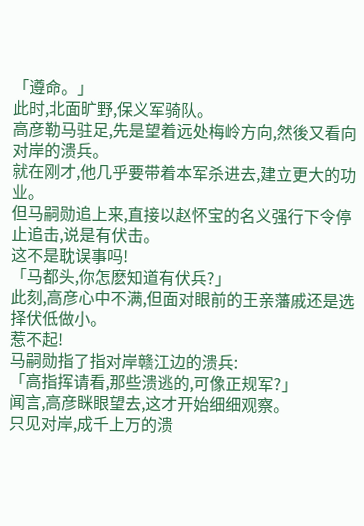「遵命。」
此时,北面旷野,保义军骑队。
高彦勒马驻足,先是望着远处梅岭方向,然後又看向对岸的溃兵。
就在刚才,他几乎要带着本军杀进去,建立更大的功业。
但马嗣勋追上来,直接以赵怀宝的名义强行下令停止追击,说是有伏击。
这不是耽误事吗!
「马都头,你怎麽知道有伏兵?」
此刻,高彦心中不满,但面对眼前的王亲藩戚还是选择伏低做小。
惹不起!
马嗣勋指了指对岸赣江边的溃兵:
「高指挥请看,那些溃逃的,可像正规军?」
闻言,高彦眯眼望去,这才开始细细观察。
只见对岸,成千上万的溃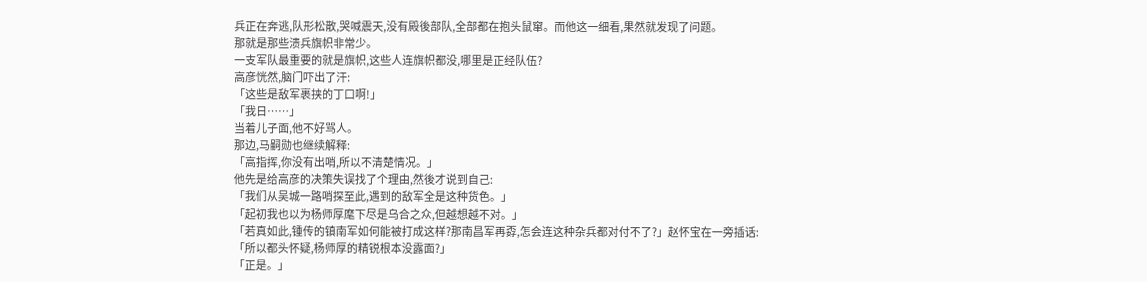兵正在奔逃,队形松散,哭喊震天,没有殿後部队,全部都在抱头鼠窜。而他这一细看,果然就发现了问题。
那就是那些溃兵旗帜非常少。
一支军队最重要的就是旗帜,这些人连旗帜都没,哪里是正经队伍?
高彦恍然,脑门吓出了汗:
「这些是敌军裹挟的丁口啊!」
「我日……」
当着儿子面,他不好骂人。
那边,马嗣勋也继续解释:
「高指挥,你没有出哨,所以不清楚情况。」
他先是给高彦的决策失误找了个理由,然後才说到自己:
「我们从吴城一路哨探至此,遇到的敌军全是这种货色。」
「起初我也以为杨师厚麾下尽是乌合之众,但越想越不对。」
「若真如此,锺传的镇南军如何能被打成这样?那南昌军再孬,怎会连这种杂兵都对付不了?」赵怀宝在一旁插话:
「所以都头怀疑,杨师厚的精锐根本没露面?」
「正是。」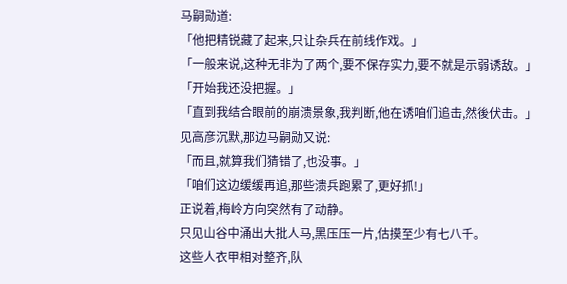马嗣勋道:
「他把精锐藏了起来,只让杂兵在前线作戏。」
「一般来说,这种无非为了两个,要不保存实力,要不就是示弱诱敌。」
「开始我还没把握。」
「直到我结合眼前的崩溃景象,我判断,他在诱咱们追击,然後伏击。」
见高彦沉默,那边马嗣勋又说:
「而且,就算我们猜错了,也没事。」
「咱们这边缓缓再追,那些溃兵跑累了,更好抓!」
正说着,梅岭方向突然有了动静。
只见山谷中涌出大批人马,黑压压一片,估摸至少有七八千。
这些人衣甲相对整齐,队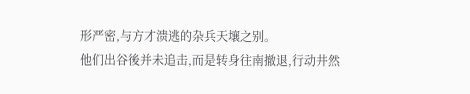形严密,与方才溃逃的杂兵天壤之别。
他们出谷後并未追击,而是转身往南撤退,行动井然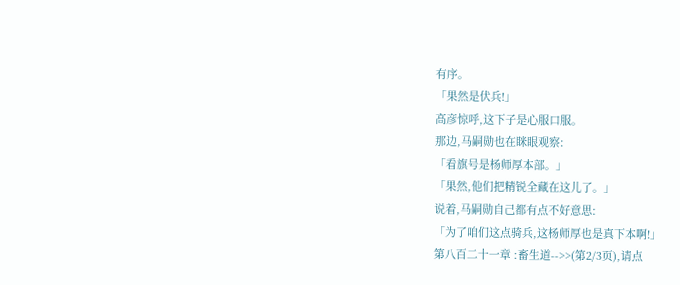有序。
「果然是伏兵!」
高彦惊呼,这下子是心服口服。
那边,马嗣勋也在眯眼观察:
「看旗号是杨师厚本部。」
「果然,他们把精锐全藏在这儿了。」
说着,马嗣勋自己都有点不好意思:
「为了咱们这点骑兵,这杨师厚也是真下本啊!」
第八百二十一章 :畜生道-->>(第2/3页),请点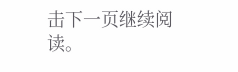击下一页继续阅读。